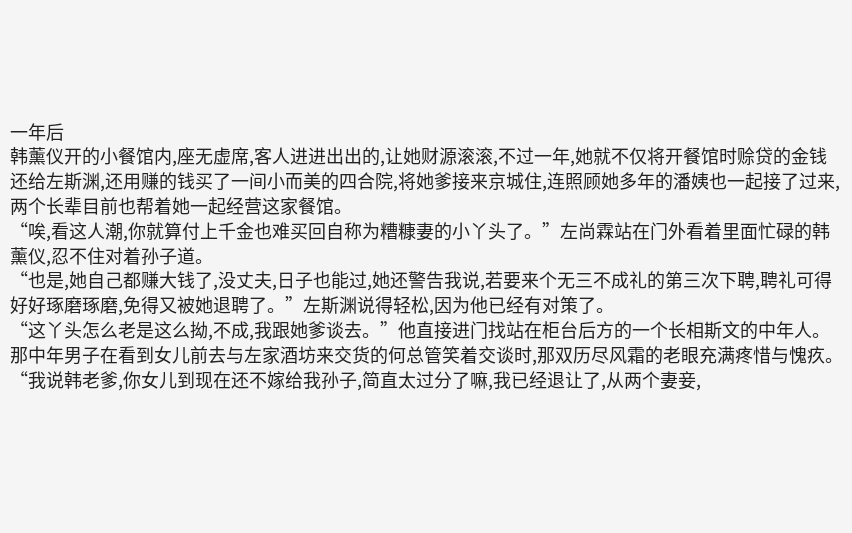一年后
韩薰仪开的小餐馆内,座无虚席,客人进进出出的,让她财源滚滚,不过一年,她就不仅将开餐馆时赊贷的金钱还给左斯渊,还用赚的钱买了一间小而美的四合院,将她爹接来京城住,连照顾她多年的潘姨也一起接了过来,两个长辈目前也帮着她一起经营这家餐馆。
“唉,看这人潮,你就算付上千金也难买回自称为糟糠妻的小丫头了。”左尚霖站在门外看着里面忙碌的韩薰仪,忍不住对着孙子道。
“也是,她自己都赚大钱了,没丈夫,日子也能过,她还警告我说,若要来个无三不成礼的第三次下聘,聘礼可得好好琢磨琢磨,免得又被她退聘了。”左斯渊说得轻松,因为他已经有对策了。
“这丫头怎么老是这么拗,不成,我跟她爹谈去。”他直接进门找站在柜台后方的一个长相斯文的中年人。
那中年男子在看到女儿前去与左家酒坊来交货的何总管笑着交谈时,那双历尽风霜的老眼充满疼惜与愧疚。
“我说韩老爹,你女儿到现在还不嫁给我孙子,简直太过分了嘛,我已经退让了,从两个妻妾,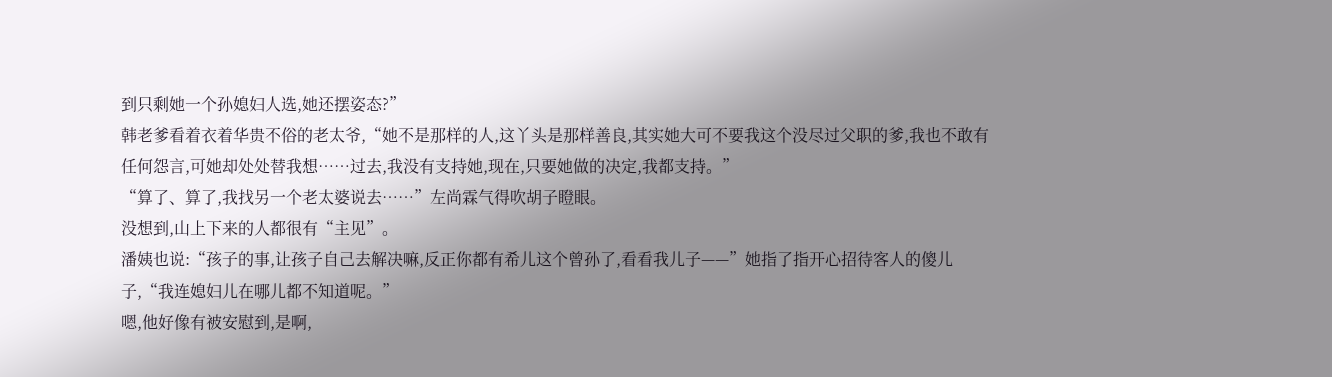到只剩她一个孙媳妇人选,她还摆姿态?”
韩老爹看着衣着华贵不俗的老太爷,“她不是那样的人,这丫头是那样善良,其实她大可不要我这个没尽过父职的爹,我也不敢有任何怨言,可她却处处替我想……过去,我没有支持她,现在,只要她做的决定,我都支持。”
“算了、算了,我找另一个老太婆说去……”左尚霖气得吹胡子瞪眼。
没想到,山上下来的人都很有“主见”。
潘姨也说:“孩子的事,让孩子自己去解决嘛,反正你都有希儿这个曾孙了,看看我儿子——”她指了指开心招待客人的傻儿子,“我连媳妇儿在哪儿都不知道呢。”
嗯,他好像有被安慰到,是啊,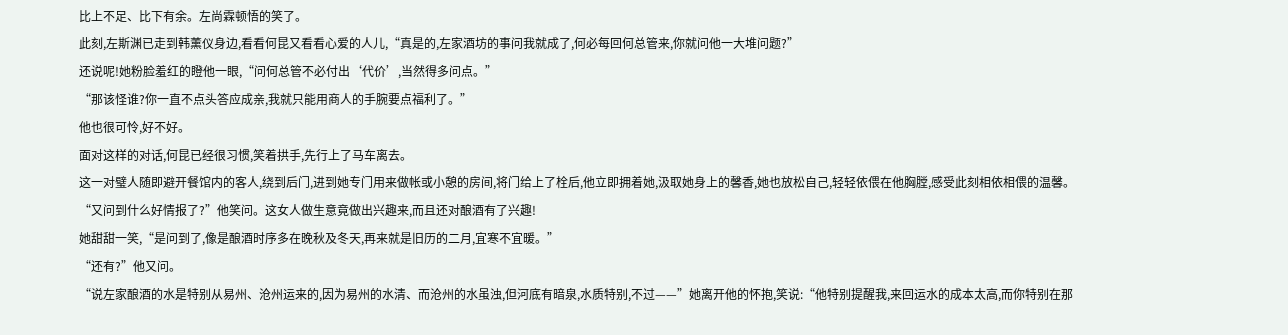比上不足、比下有余。左尚霖顿悟的笑了。
此刻,左斯渊已走到韩薰仪身边,看看何昆又看看心爱的人儿,“真是的,左家酒坊的事问我就成了,何必每回何总管来,你就问他一大堆问题?”
还说呢!她粉脸羞红的瞪他一眼,“问何总管不必付出‘代价’,当然得多问点。”
“那该怪谁?你一直不点头答应成亲,我就只能用商人的手腕要点福利了。”
他也很可怜,好不好。
面对这样的对话,何昆已经很习惯,笑着拱手,先行上了马车离去。
这一对璧人随即避开餐馆内的客人,绕到后门,进到她专门用来做帐或小憩的房间,将门给上了栓后,他立即拥着她,汲取她身上的馨香,她也放松自己,轻轻依偎在他胸膛,感受此刻相依相偎的温馨。
“又问到什么好情报了?”他笑问。这女人做生意竟做出兴趣来,而且还对酿酒有了兴趣!
她甜甜一笑,“是问到了,像是酿酒时序多在晚秋及冬天,再来就是旧历的二月,宜寒不宜暖。”
“还有?”他又问。
“说左家酿酒的水是特别从易州、沧州运来的,因为易州的水清、而沧州的水虽浊,但河底有暗泉,水质特别,不过——”她离开他的怀抱,笑说:“他特别提醒我,来回运水的成本太高,而你特别在那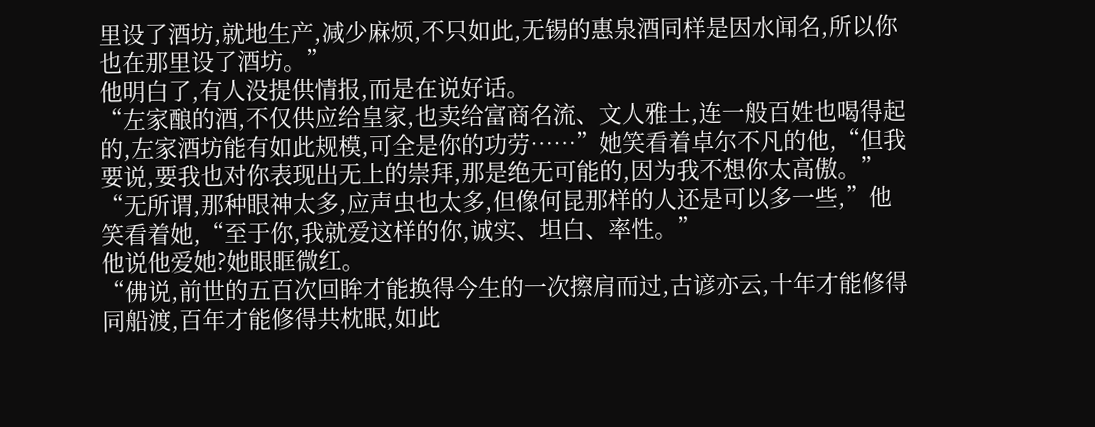里设了酒坊,就地生产,减少麻烦,不只如此,无锡的惠泉酒同样是因水闻名,所以你也在那里设了酒坊。”
他明白了,有人没提供情报,而是在说好话。
“左家酿的酒,不仅供应给皇家,也卖给富商名流、文人雅士,连一般百姓也喝得起的,左家酒坊能有如此规模,可全是你的功劳……”她笑看着卓尔不凡的他,“但我要说,要我也对你表现出无上的崇拜,那是绝无可能的,因为我不想你太高傲。”
“无所谓,那种眼神太多,应声虫也太多,但像何昆那样的人还是可以多一些,”他笑看着她,“至于你,我就爱这样的你,诚实、坦白、率性。”
他说他爱她?她眼眶微红。
“佛说,前世的五百次回眸才能换得今生的一次擦肩而过,古谚亦云,十年才能修得同船渡,百年才能修得共枕眠,如此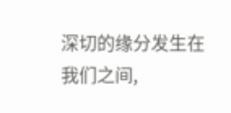深切的缘分发生在我们之间,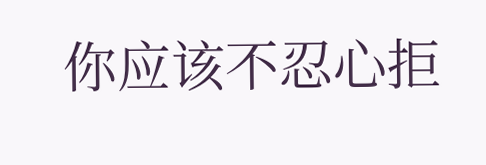你应该不忍心拒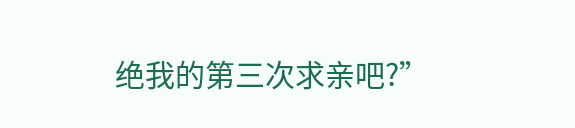绝我的第三次求亲吧?”